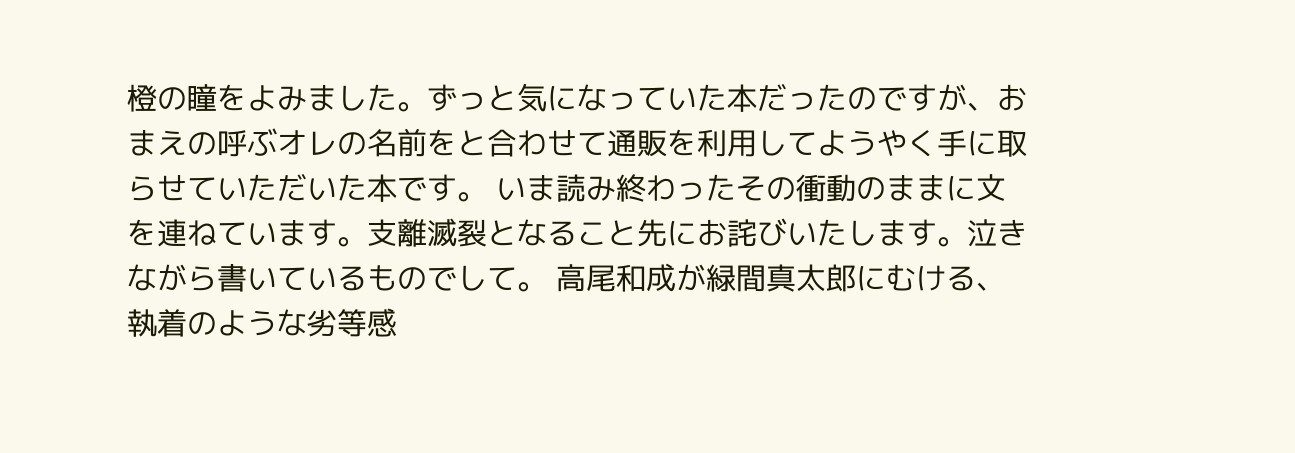橙の瞳をよみました。ずっと気になっていた本だったのですが、おまえの呼ぶオレの名前をと合わせて通販を利用してようやく手に取らせていただいた本です。 いま読み終わったその衝動のままに文を連ねています。支離滅裂となること先にお詫びいたします。泣きながら書いているものでして。 高尾和成が緑間真太郎にむける、執着のような劣等感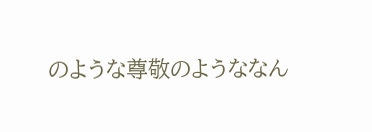のような尊敬のようななん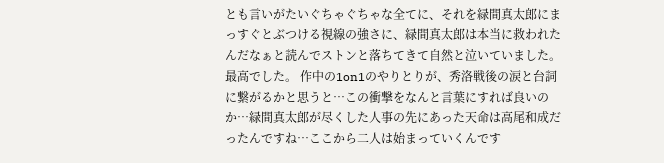とも言いがたいぐちゃぐちゃな全てに、それを緑間真太郎にまっすぐとぶつける視線の強さに、緑間真太郎は本当に救われたんだなぁと読んでストンと落ちてきて自然と泣いていました。最高でした。 作中の1on1のやりとりが、秀洛戦後の涙と台詞に繋がるかと思うと…この衝撃をなんと言葉にすれば良いのか…緑間真太郎が尽くした人事の先にあった天命は高尾和成だったんですね…ここから二人は始まっていくんです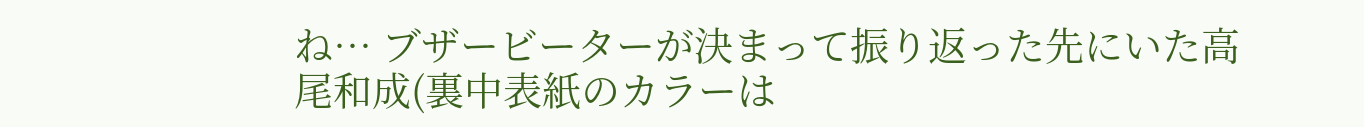ね… ブザービーターが決まって振り返った先にいた高尾和成(裏中表紙のカラーは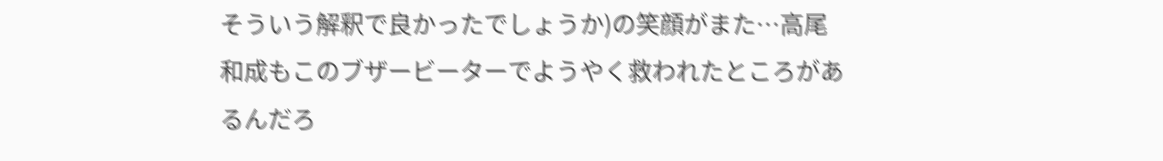そういう解釈で良かったでしょうか)の笑顔がまた…高尾和成もこのブザービーターでようやく救われたところがあるんだろ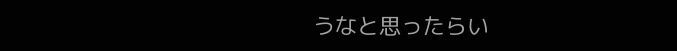うなと思ったらい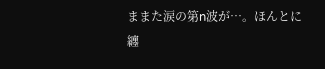ままた涙の第n波が…。ほんとに纏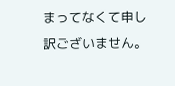まってなくて申し訳ございません。